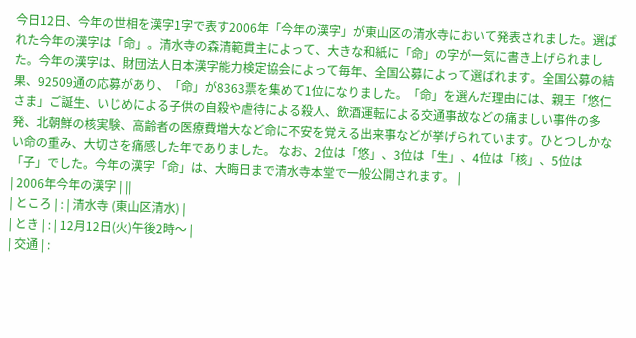今日12日、今年の世相を漢字1字で表す2006年「今年の漢字」が東山区の清水寺において発表されました。選ばれた今年の漢字は「命」。清水寺の森清範貫主によって、大きな和紙に「命」の字が一気に書き上げられました。今年の漢字は、財団法人日本漢字能力検定協会によって毎年、全国公募によって選ばれます。全国公募の結果、92509通の応募があり、「命」が8363票を集めて1位になりました。「命」を選んだ理由には、親王「悠仁さま」ご誕生、いじめによる子供の自殺や虐待による殺人、飲酒運転による交通事故などの痛ましい事件の多発、北朝鮮の核実験、高齢者の医療費増大など命に不安を覚える出来事などが挙げられています。ひとつしかない命の重み、大切さを痛感した年でありました。 なお、2位は「悠」、3位は「生」、4位は「核」、5位は「子」でした。今年の漢字「命」は、大晦日まで清水寺本堂で一般公開されます。 |
| 2006年今年の漢字 | ||
| ところ | : | 清水寺 (東山区清水) |
| とき | : | 12月12日(火)午後2時〜 |
| 交通 | :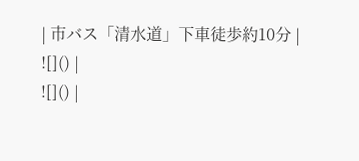| 市バス「清水道」下車徒歩約10分 |
![]() |
![]() |